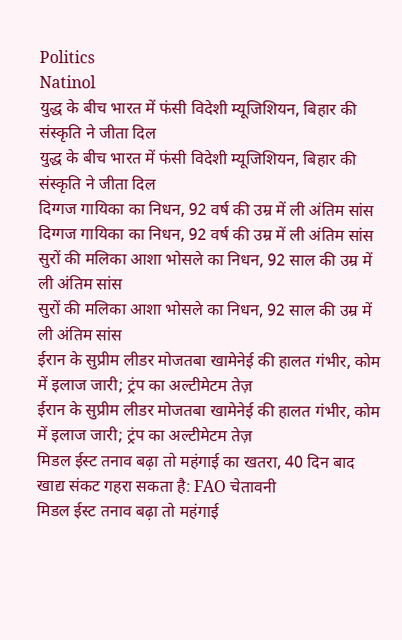Politics
Natinol
युद्ध के बीच भारत में फंसी विदेशी म्यूजिशियन, बिहार की संस्कृति ने जीता दिल
युद्ध के बीच भारत में फंसी विदेशी म्यूजिशियन, बिहार की संस्कृति ने जीता दिल
दिग्गज गायिका का निधन, 92 वर्ष की उम्र में ली अंतिम सांस
दिग्गज गायिका का निधन, 92 वर्ष की उम्र में ली अंतिम सांस
सुरों की मलिका आशा भोसले का निधन, 92 साल की उम्र में ली अंतिम सांस
सुरों की मलिका आशा भोसले का निधन, 92 साल की उम्र में ली अंतिम सांस
ईरान के सुप्रीम लीडर मोजतबा खामेनेई की हालत गंभीर, कोम में इलाज जारी; ट्रंप का अल्टीमेटम तेज़
ईरान के सुप्रीम लीडर मोजतबा खामेनेई की हालत गंभीर, कोम में इलाज जारी; ट्रंप का अल्टीमेटम तेज़
मिडल ईस्ट तनाव बढ़ा तो महंगाई का खतरा, 40 दिन बाद खाद्य संकट गहरा सकता है: FAO चेतावनी
मिडल ईस्ट तनाव बढ़ा तो महंगाई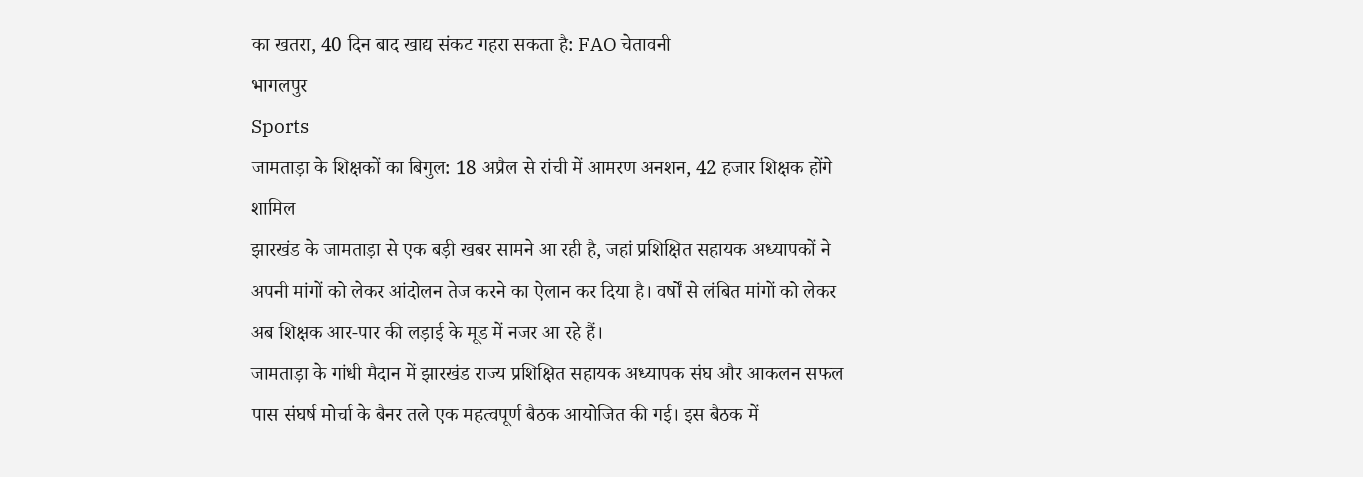का खतरा, 40 दिन बाद खाद्य संकट गहरा सकता है: FAO चेतावनी
भागलपुर
Sports
जामताड़ा के शिक्षकों का बिगुल: 18 अप्रैल से रांची में आमरण अनशन, 42 हजार शिक्षक होंगे शामिल
झारखंड के जामताड़ा से एक बड़ी खबर सामने आ रही है, जहां प्रशिक्षित सहायक अध्यापकों ने अपनी मांगों को लेकर आंदोलन तेज करने का ऐलान कर दिया है। वर्षों से लंबित मांगों को लेकर अब शिक्षक आर-पार की लड़ाई के मूड में नजर आ रहे हैं।
जामताड़ा के गांधी मैदान में झारखंड राज्य प्रशिक्षित सहायक अध्यापक संघ और आकलन सफल पास संघर्ष मोर्चा के बैनर तले एक महत्वपूर्ण बैठक आयोजित की गई। इस बैठक में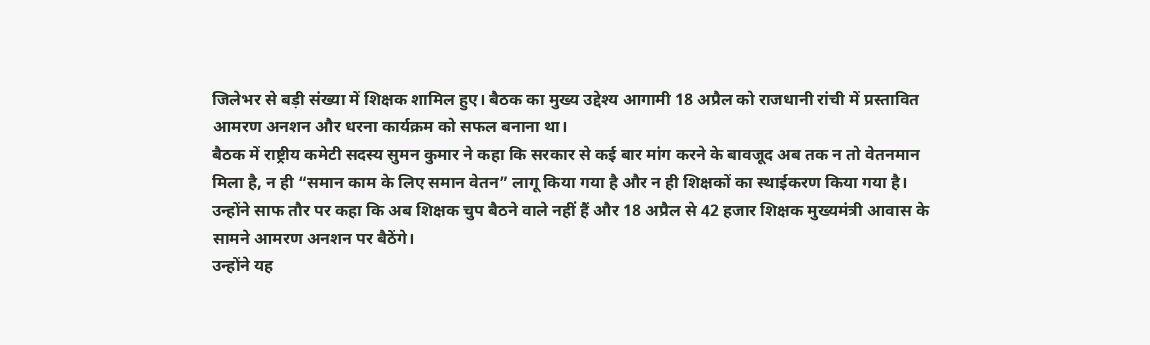जिलेभर से बड़ी संख्या में शिक्षक शामिल हुए। बैठक का मुख्य उद्देश्य आगामी 18 अप्रैल को राजधानी रांची में प्रस्तावित आमरण अनशन और धरना कार्यक्रम को सफल बनाना था।
बैठक में राष्ट्रीय कमेटी सदस्य सुमन कुमार ने कहा कि सरकार से कई बार मांग करने के बावजूद अब तक न तो वेतनमान मिला है, न ही “समान काम के लिए समान वेतन” लागू किया गया है और न ही शिक्षकों का स्थाईकरण किया गया है। उन्होंने साफ तौर पर कहा कि अब शिक्षक चुप बैठने वाले नहीं हैं और 18 अप्रैल से 42 हजार शिक्षक मुख्यमंत्री आवास के सामने आमरण अनशन पर बैठेंगे।
उन्होंने यह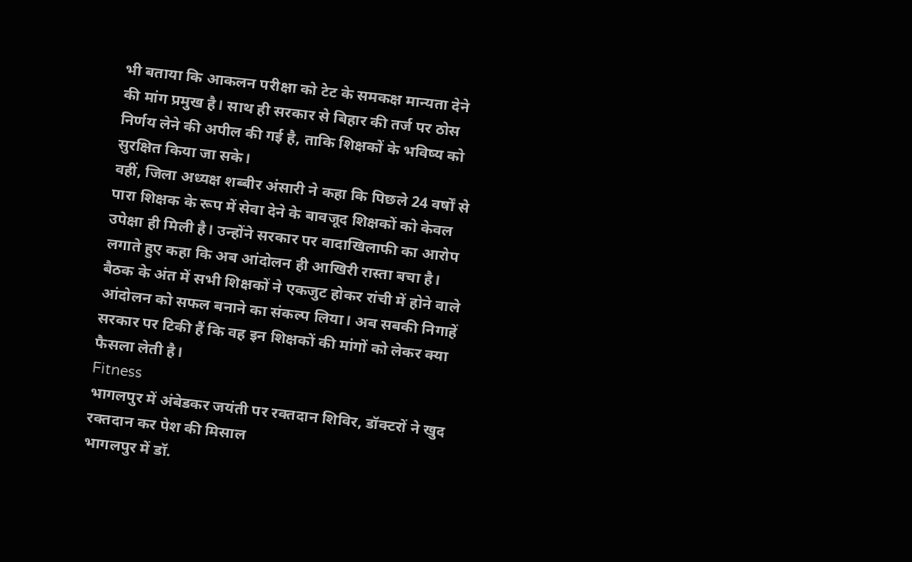भी बताया कि आकलन परीक्षा को टेट के समकक्ष मान्यता देने की मांग प्रमुख है। साथ ही सरकार से बिहार की तर्ज पर ठोस निर्णय लेने की अपील की गई है, ताकि शिक्षकों के भविष्य को सुरक्षित किया जा सके।
वहीं, जिला अध्यक्ष शब्बीर अंसारी ने कहा कि पिछले 24 वर्षों से पारा शिक्षक के रूप में सेवा देने के बावजूद शिक्षकों को केवल उपेक्षा ही मिली है। उन्होंने सरकार पर वादाखिलाफी का आरोप लगाते हुए कहा कि अब आंदोलन ही आखिरी रास्ता बचा है।
बैठक के अंत में सभी शिक्षकों ने एकजुट होकर रांची में होने वाले आंदोलन को सफल बनाने का संकल्प लिया। अब सबकी निगाहें सरकार पर टिकी हैं कि वह इन शिक्षकों की मांगों को लेकर क्या फैसला लेती है।
Fitness
भागलपुर में अंबेडकर जयंती पर रक्तदान शिविर, डॉक्टरों ने खुद रक्तदान कर पेश की मिसाल
भागलपुर में डॉ.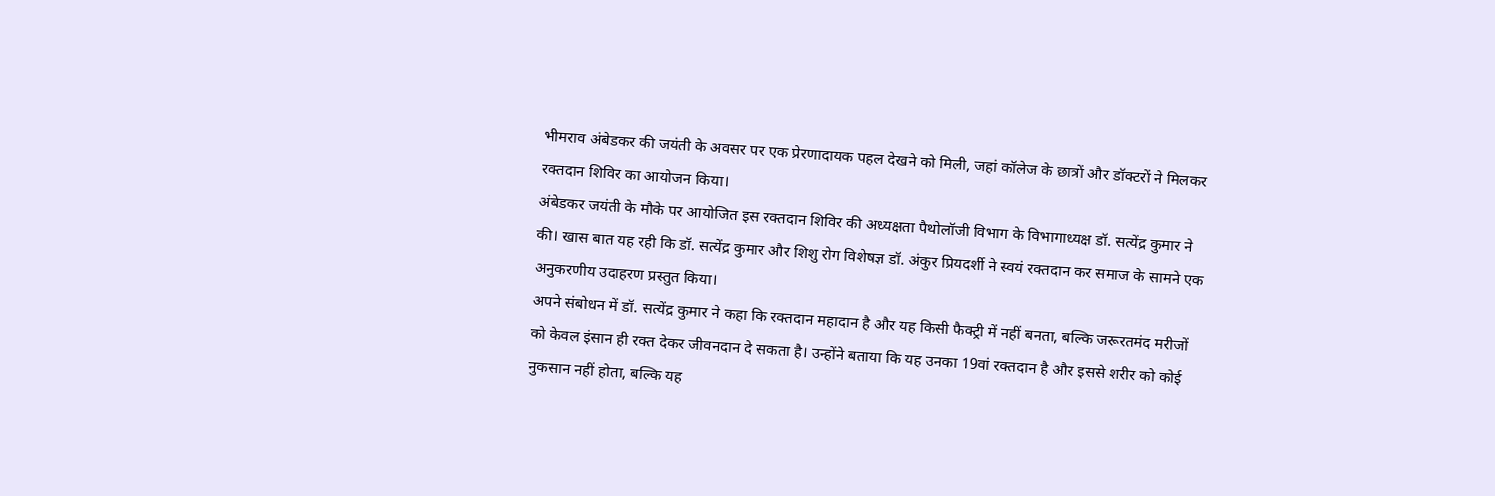भीमराव अंबेडकर की जयंती के अवसर पर एक प्रेरणादायक पहल देखने को मिली, जहां कॉलेज के छात्रों और डॉक्टरों ने मिलकर रक्तदान शिविर का आयोजन किया।
अंबेडकर जयंती के मौके पर आयोजित इस रक्तदान शिविर की अध्यक्षता पैथोलॉजी विभाग के विभागाध्यक्ष डॉ. सत्येंद्र कुमार ने की। खास बात यह रही कि डॉ. सत्येंद्र कुमार और शिशु रोग विशेषज्ञ डॉ. अंकुर प्रियदर्शी ने स्वयं रक्तदान कर समाज के सामने एक अनुकरणीय उदाहरण प्रस्तुत किया।
अपने संबोधन में डॉ. सत्येंद्र कुमार ने कहा कि रक्तदान महादान है और यह किसी फैक्ट्री में नहीं बनता, बल्कि जरूरतमंद मरीजों को केवल इंसान ही रक्त देकर जीवनदान दे सकता है। उन्होंने बताया कि यह उनका 19वां रक्तदान है और इससे शरीर को कोई नुकसान नहीं होता, बल्कि यह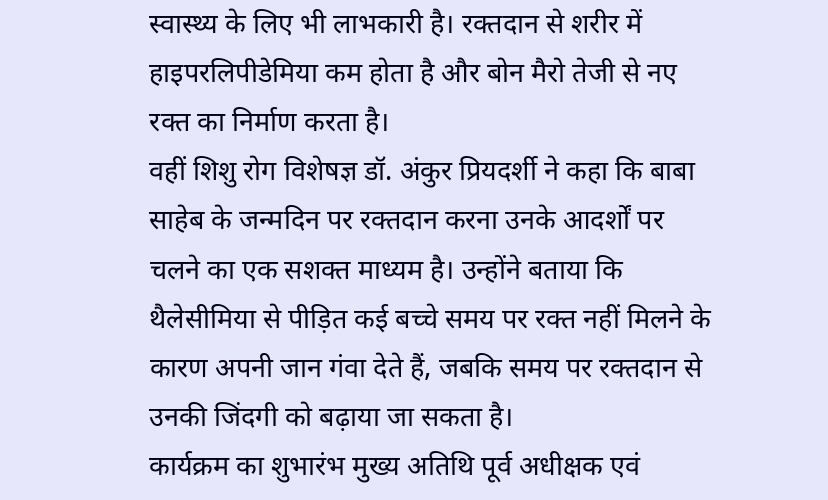स्वास्थ्य के लिए भी लाभकारी है। रक्तदान से शरीर में हाइपरलिपीडेमिया कम होता है और बोन मैरो तेजी से नए रक्त का निर्माण करता है।
वहीं शिशु रोग विशेषज्ञ डॉ. अंकुर प्रियदर्शी ने कहा कि बाबा साहेब के जन्मदिन पर रक्तदान करना उनके आदर्शों पर चलने का एक सशक्त माध्यम है। उन्होंने बताया कि थैलेसीमिया से पीड़ित कई बच्चे समय पर रक्त नहीं मिलने के कारण अपनी जान गंवा देते हैं, जबकि समय पर रक्तदान से उनकी जिंदगी को बढ़ाया जा सकता है।
कार्यक्रम का शुभारंभ मुख्य अतिथि पूर्व अधीक्षक एवं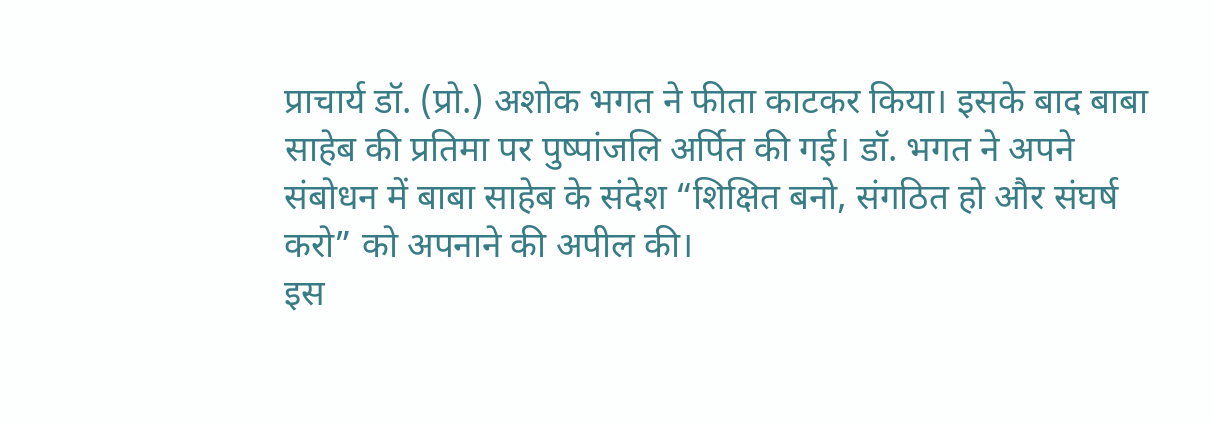प्राचार्य डॉ. (प्रो.) अशोक भगत ने फीता काटकर किया। इसके बाद बाबा साहेब की प्रतिमा पर पुष्पांजलि अर्पित की गई। डॉ. भगत ने अपने संबोधन में बाबा साहेब के संदेश “शिक्षित बनो, संगठित हो और संघर्ष करो” को अपनाने की अपील की।
इस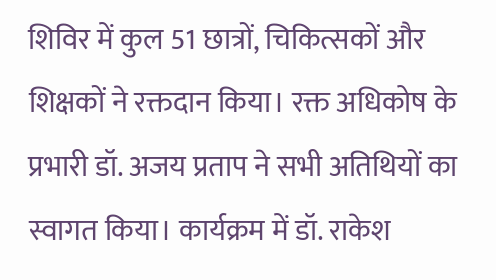शिविर में कुल 51 छात्रों, चिकित्सकों और शिक्षकों ने रक्तदान किया। रक्त अधिकोष के प्रभारी डॉ. अजय प्रताप ने सभी अतिथियों का स्वागत किया। कार्यक्रम में डॉ. राकेश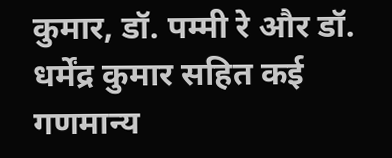कुमार, डॉ. पम्मी रे और डॉ. धर्मेंद्र कुमार सहित कई गणमान्य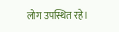लोग उपस्थित रहे।